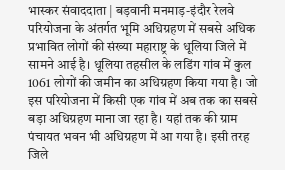भास्कर संवाददाता | बड़वानी मनमाड़-इंदौर रेलवे परियोजना के अंतर्गत भूमि अधिग्रहण में सबसे अधिक प्रभावित लोगों की संख्या महाराष्ट्र के धूलिया जिले में सामने आई है। धूलिया तहसील के लडिंग गांव में कुल 1061 लोगों की जमीन का अधिग्रहण किया गया है। जो इस परियोजना में किसी एक गांव में अब तक का सबसे बड़ा अधिग्रहण माना जा रहा है। यहां तक की ग्राम पंचायत भवन भी अधिग्रहण में आ गया है। इसी तरह जिले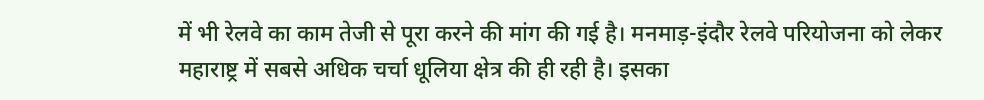में भी रेलवे का काम तेजी से पूरा करने की मांग की गई है। मनमाड़-इंदौर रेलवे परियोजना को लेकर महाराष्ट्र में सबसे अधिक चर्चा धूलिया क्षेत्र की ही रही है। इसका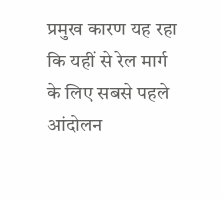प्रमुख कारण यह रहा कि यहीं से रेल मार्ग के लिए सबसे पहले आंदोलन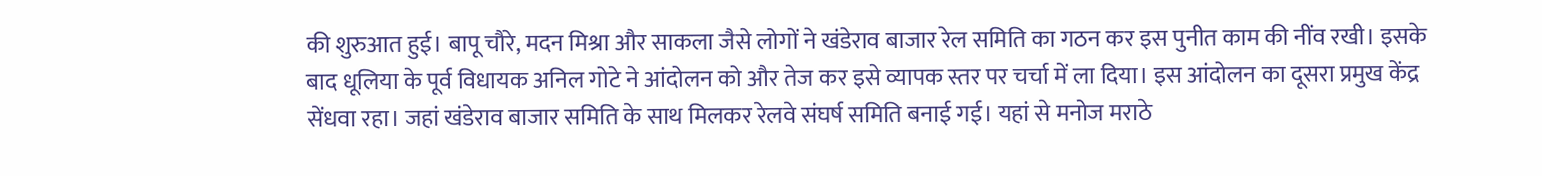की शुरुआत हुई। बापू चौरे, मदन मिश्रा और साकला जैसे लोगों ने खंडेराव बाजार रेल समिति का गठन कर इस पुनीत काम की नींव रखी। इसके बाद धूलिया के पूर्व विधायक अनिल गोटे ने आंदोलन को और तेज कर इसे व्यापक स्तर पर चर्चा में ला दिया। इस आंदोलन का दूसरा प्रमुख केंद्र सेंधवा रहा। जहां खंडेराव बाजार समिति के साथ मिलकर रेलवे संघर्ष समिति बनाई गई। यहां से मनोज मराठे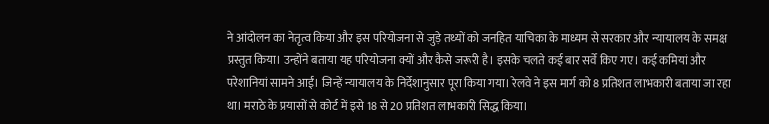ने आंदोलन का नेतृत्व किया और इस परियोजना से जुड़े तथ्यों को जनहित याचिका के माध्यम से सरकार और न्यायालय के समक्ष प्रस्तुत किया। उन्होंने बताया यह परियोजना क्यों और कैसे जरूरी है। इसके चलते कई बार सर्वे किए गए। कई कमियां और परेशानियां सामने आईं। जिन्हें न्यायालय के निर्देशानुसार पूरा किया गया। रेलवे ने इस मार्ग को 8 प्रतिशत लाभकारी बताया जा रहा था। मराठे के प्रयासों से कोर्ट में इसे 18 से 20 प्रतिशत लाभकारी सिद्ध किया।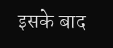इसके बाद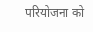परियोजना को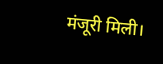मंजूरी मिली।